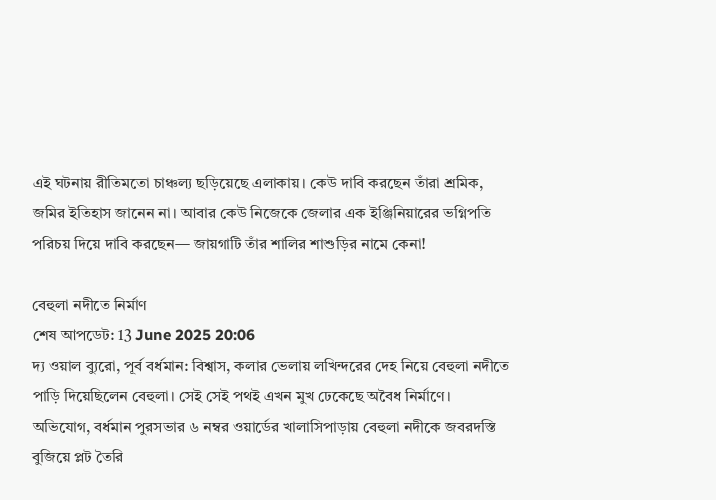এই ঘটনায় রীতিমতো চাঞ্চল্য ছড়িয়েছে এলাকায়। কেউ দাবি করছেন তাঁরা শ্রমিক, জমির ইতিহাস জানেন না। আবার কেউ নিজেকে জেলার এক ইঞ্জিনিয়ারের ভগ্নিপতি পরিচয় দিয়ে দাবি করছেন— জায়গাটি তাঁর শালির শাশুড়ির নামে কেনা!

বেহুলা নদীতে নির্মাণ
শেষ আপডেট: 13 June 2025 20:06
দ্য ওয়াল ব্যুরো, পূর্ব বর্ধমান: বিশ্বাস, কলার ভেলায় লখিন্দরের দেহ নিয়ে বেহুলা নদীতে পাড়ি দিয়েছিলেন বেহুলা। সেই সেই পথই এখন মুখ ঢেকেছে অবৈধ নির্মাণে। অভিযোগ, বর্ধমান পুরসভার ৬ নম্বর ওয়ার্ডের খালাসিপাড়ায় বেহুলা নদীকে জবরদস্তি বুজিয়ে প্লট তৈরি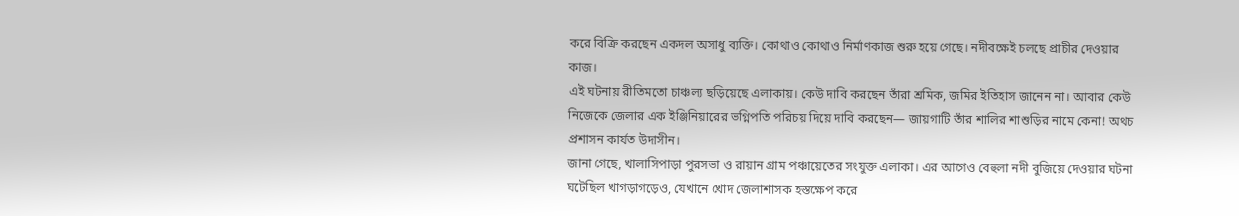করে বিক্রি করছেন একদল অসাধু ব্যক্তি। কোথাও কোথাও নির্মাণকাজ শুরু হয়ে গেছে। নদীবক্ষেই চলছে প্রাচীর দেওয়ার কাজ।
এই ঘটনায় রীতিমতো চাঞ্চল্য ছড়িয়েছে এলাকায়। কেউ দাবি করছেন তাঁরা শ্রমিক, জমির ইতিহাস জানেন না। আবার কেউ নিজেকে জেলার এক ইঞ্জিনিয়ারের ভগ্নিপতি পরিচয় দিয়ে দাবি করছেন— জায়গাটি তাঁর শালির শাশুড়ির নামে কেনা! অথচ প্রশাসন কার্যত উদাসীন।
জানা গেছে, খালাসিপাড়া পুরসভা ও রায়ান গ্রাম পঞ্চায়েতের সংযুক্ত এলাকা। এর আগেও বেহুলা নদী বুজিয়ে দেওয়ার ঘটনা ঘটেছিল খাগড়াগড়েও, যেখানে খোদ জেলাশাসক হস্তক্ষেপ করে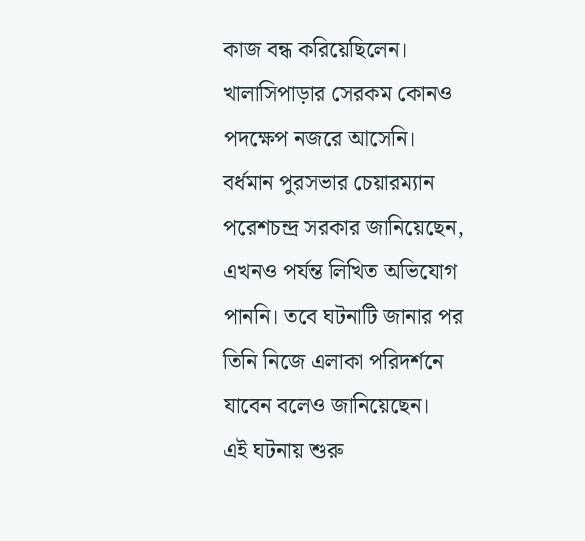কাজ বন্ধ করিয়েছিলেন। খালাসিপাড়ার সেরকম কোনও পদক্ষেপ নজরে আসেনি। বর্ধমান পুরসভার চেয়ারম্যান পরেশচন্দ্র সরকার জানিয়েছেন, এখনও পর্যন্ত লিখিত অভিযোগ পাননি। তবে ঘটনাটি জানার পর তিনি নিজে এলাকা পরিদর্শনে যাবেন বলেও জানিয়েছেন।
এই ঘটনায় শুরু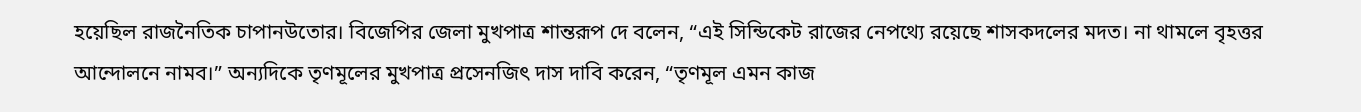হয়েছিল রাজনৈতিক চাপানউতোর। বিজেপির জেলা মুখপাত্র শান্তরূপ দে বলেন, “এই সিন্ডিকেট রাজের নেপথ্যে রয়েছে শাসকদলের মদত। না থামলে বৃহত্তর আন্দোলনে নামব।” অন্যদিকে তৃণমূলের মুখপাত্র প্রসেনজিৎ দাস দাবি করেন, “তৃণমূল এমন কাজ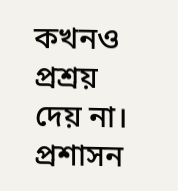কখনও প্রশ্রয় দেয় না। প্রশাসন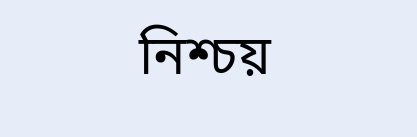নিশ্চয়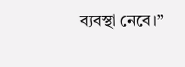ব্যবস্থা নেবে।”